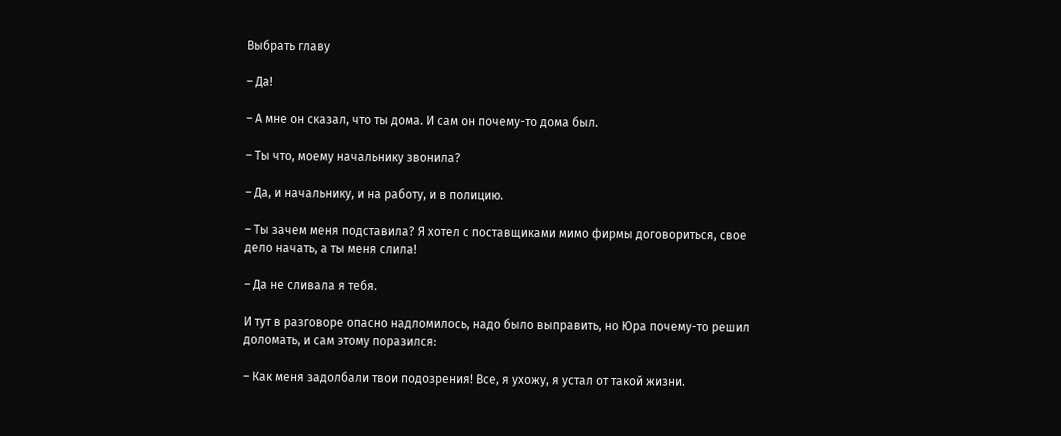Выбрать главу

– Да!

– А мне он сказал, что ты дома. И сам он почему-то дома был.

– Ты что, моему начальнику звонила?

– Да, и начальнику, и на работу, и в полицию.

– Ты зачем меня подставила? Я хотел с поставщиками мимо фирмы договориться, свое дело начать, а ты меня слила!

– Да не сливала я тебя.

И тут в разговоре опасно надломилось, надо было выправить, но Юра почему-то решил доломать, и сам этому поразился:

– Как меня задолбали твои подозрения! Все, я ухожу, я устал от такой жизни.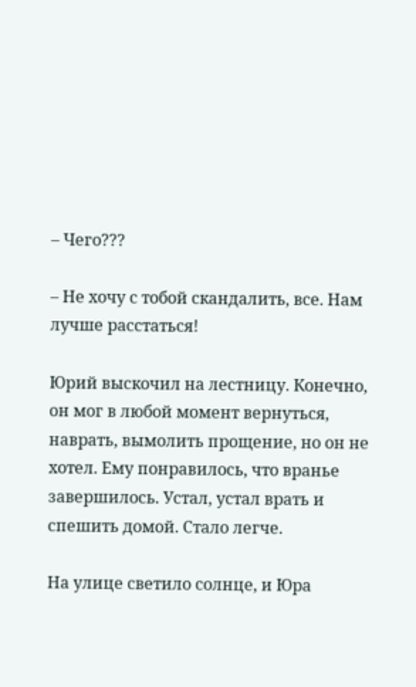– Чего???

– Не хочу с тобой скандалить, все. Нам лучше расстаться!

Юрий выскочил на лестницу. Конечно, он мог в любой момент вернуться, наврать, вымолить прощение, но он не хотел. Ему понравилось, что вранье завершилось. Устал, устал врать и спешить домой. Стало легче.

На улице светило солнце, и Юра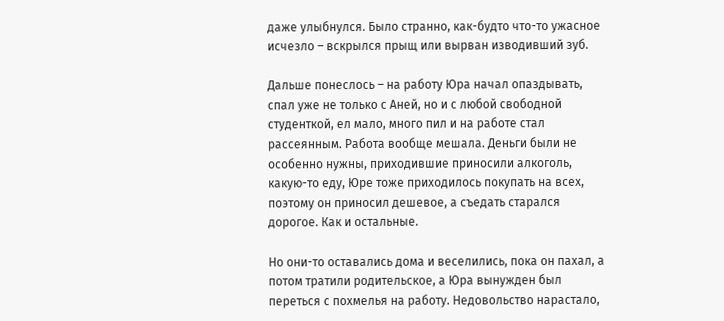даже улыбнулся. Было странно, как-будто что-то ужасное исчезло – вскрылся прыщ или вырван изводивший зуб.

Дальше понеслось – на работу Юра начал опаздывать, спал уже не только с Аней, но и с любой свободной студенткой, ел мало, много пил и на работе стал рассеянным. Работа вообще мешала. Деньги были не особенно нужны, приходившие приносили алкоголь, какую-то еду, Юре тоже приходилось покупать на всех, поэтому он приносил дешевое, а съедать старался дорогое. Как и остальные.

Но они-то оставались дома и веселились, пока он пахал, а потом тратили родительское, а Юра вынужден был переться с похмелья на работу. Недовольство нарастало,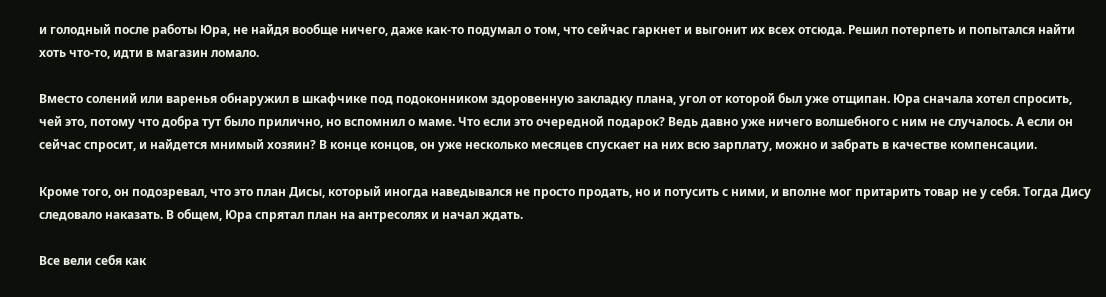и голодный после работы Юра, не найдя вообще ничего, даже как-то подумал о том, что сейчас гаркнет и выгонит их всех отсюда. Решил потерпеть и попытался найти хоть что-то, идти в магазин ломало.

Вместо солений или варенья обнаружил в шкафчике под подоконником здоровенную закладку плана, угол от которой был уже отщипан. Юра сначала хотел спросить, чей это, потому что добра тут было прилично, но вспомнил о маме. Что если это очередной подарок? Ведь давно уже ничего волшебного с ним не случалось. А если он сейчас спросит, и найдется мнимый хозяин? В конце концов, он уже несколько месяцев спускает на них всю зарплату, можно и забрать в качестве компенсации.

Кроме того, он подозревал, что это план Дисы, который иногда наведывался не просто продать, но и потусить с ними, и вполне мог притарить товар не у себя. Тогда Дису следовало наказать. В общем, Юра спрятал план на антресолях и начал ждать.

Все вели себя как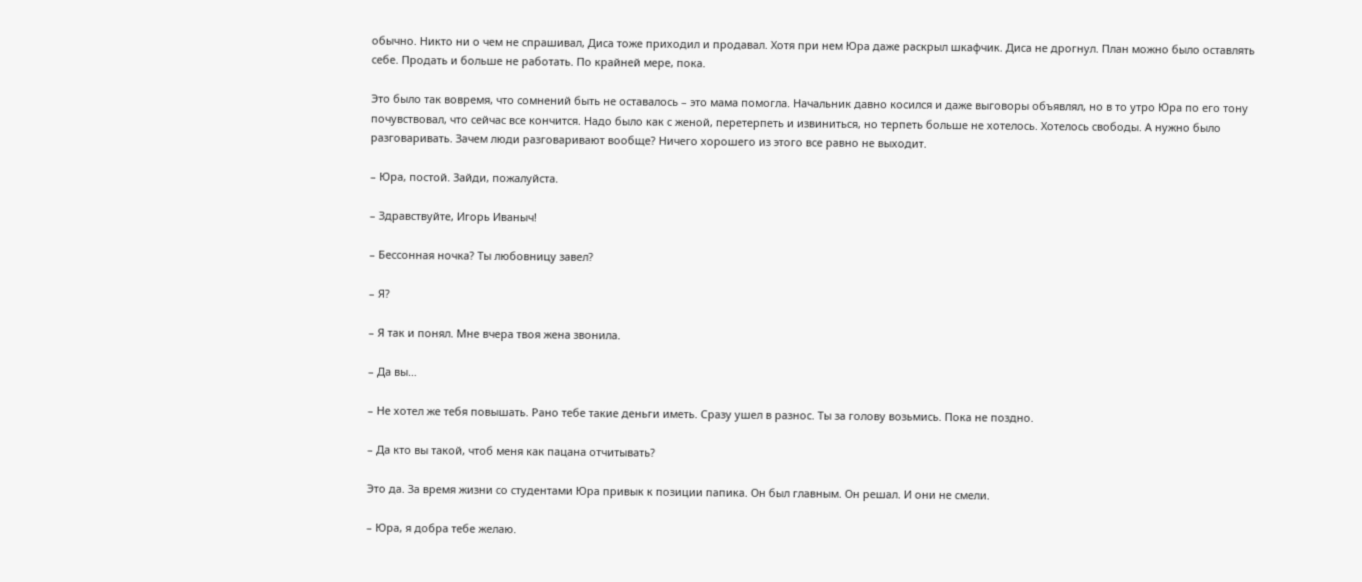обычно. Никто ни о чем не спрашивал, Диса тоже приходил и продавал. Хотя при нем Юра даже раскрыл шкафчик. Диса не дрогнул. План можно было оставлять себе. Продать и больше не работать. По крайней мере, пока.

Это было так вовремя, что сомнений быть не оставалось – это мама помогла. Начальник давно косился и даже выговоры объявлял, но в то утро Юра по его тону почувствовал, что сейчас все кончится. Надо было как с женой, перетерпеть и извиниться, но терпеть больше не хотелось. Хотелось свободы. А нужно было разговаривать. Зачем люди разговаривают вообще? Ничего хорошего из этого все равно не выходит.

– Юра, постой. Зайди, пожалуйста.

– Здравствуйте, Игорь Иваныч!

– Бессонная ночка? Ты любовницу завел?

– Я?

– Я так и понял. Мне вчера твоя жена звонила.

– Да вы…

– Не хотел же тебя повышать. Рано тебе такие деньги иметь. Сразу ушел в разнос. Ты за голову возьмись. Пока не поздно.

– Да кто вы такой, чтоб меня как пацана отчитывать?

Это да. За время жизни со студентами Юра привык к позиции папика. Он был главным. Он решал. И они не смели.

– Юра, я добра тебе желаю.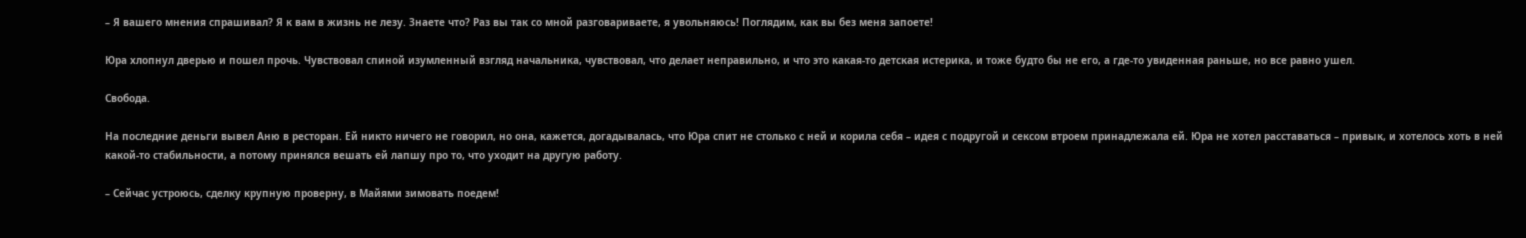– Я вашего мнения спрашивал? Я к вам в жизнь не лезу. Знаете что? Раз вы так со мной разговариваете, я увольняюсь! Поглядим, как вы без меня запоете!

Юра хлопнул дверью и пошел прочь. Чувствовал спиной изумленный взгляд начальника, чувствовал, что делает неправильно, и что это какая-то детская истерика, и тоже будто бы не его, а где-то увиденная раньше, но все равно ушел.

Свобода.

На последние деньги вывел Аню в ресторан. Ей никто ничего не говорил, но она, кажется, догадывалась, что Юра спит не столько с ней и корила себя – идея с подругой и сексом втроем принадлежала ей. Юра не хотел расставаться – привык, и хотелось хоть в ней какой-то стабильности, а потому принялся вешать ей лапшу про то, что уходит на другую работу.

– Сейчас устроюсь, сделку крупную проверну, в Майями зимовать поедем!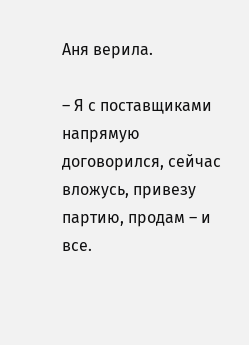Аня верила.

– Я с поставщиками напрямую договорился, сейчас вложусь, привезу партию, продам – и все.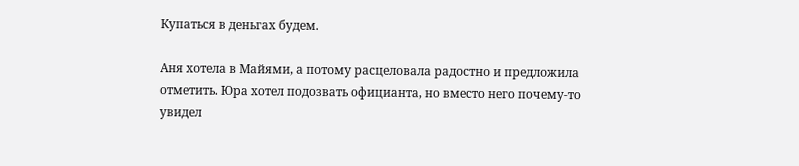Купаться в деньгах будем.

Аня хотела в Майями, а потому расцеловала радостно и предложила отметить. Юра хотел подозвать официанта, но вместо него почему-то увидел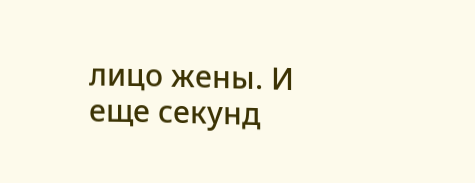лицо жены. И еще секунд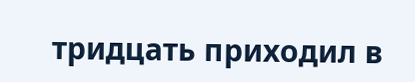тридцать приходил в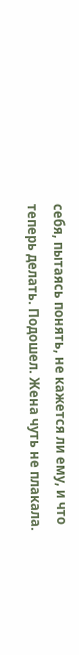себя, пытаясь понять, не кажется ли ему, и что теперь делать. Подошел. Жена чуть не плакала.